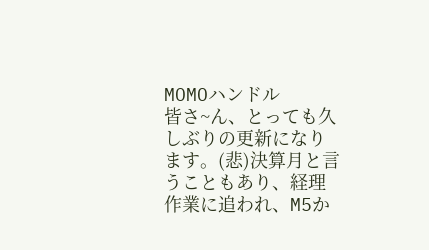MOMOハンドル
皆さ~ん、とっても久しぶりの更新になります。(悲)決算月と言うこともあり、経理作業に追われ、M5か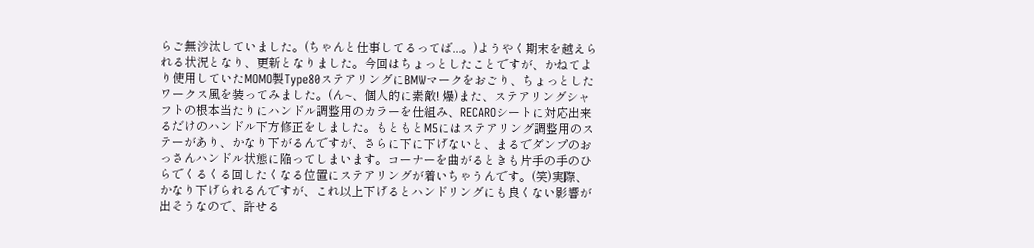らご無沙汰していました。(ちゃんと仕事してるってば...。)ようやく期末を越えられる状況となり、更新となりました。今回はちょっとしたことですが、かねてより使用していたMOMO製Type80ステアリングにBMWマークをおごり、ちょっとしたワークス風を装ってみました。(ん~、個人的に素敵! 爆)また、ステアリングシャフトの根本当たりにハンドル調整用のカラーを仕組み、RECAROシートに対応出来るだけのハンドル下方修正をしました。もともとM5にはステアリング調整用のステーがあり、かなり下がるんですが、さらに下に下げないと、まるでダンプのおっさんハンドル状態に陥ってしまいます。コーナーを曲がるときも片手の手のひらでくるくる回したくなる位置にステアリングが着いちゃうんです。(笑)実際、かなり下げられるんですが、これ以上下げるとハンドリングにも良くない影響が出そうなので、許せる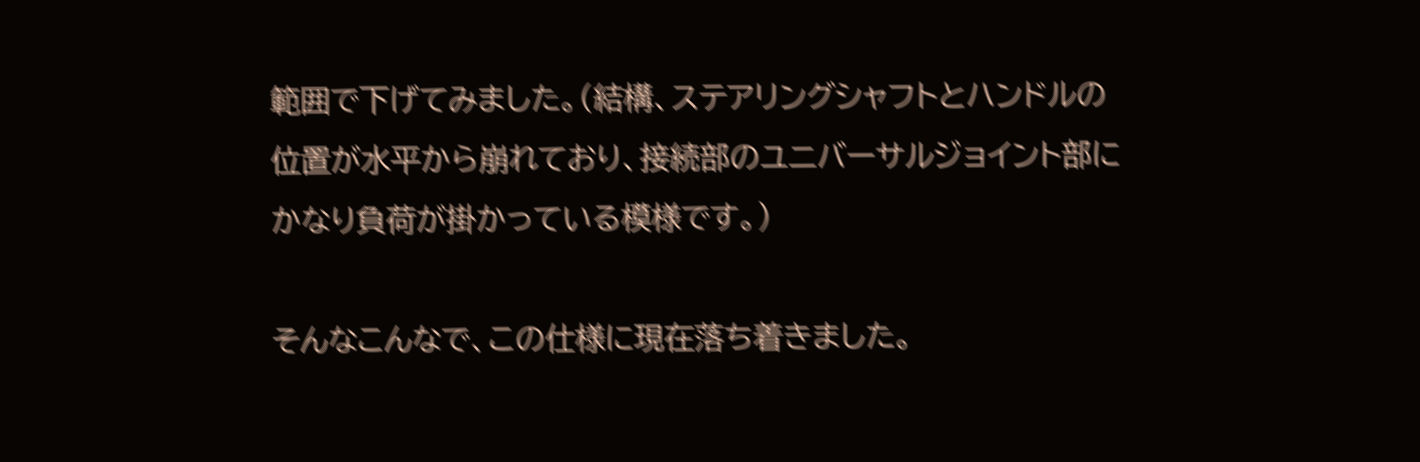範囲で下げてみました。(結構、ステアリングシャフトとハンドルの位置が水平から崩れており、接続部のユニバーサルジョイント部にかなり負荷が掛かっている模様です。)

そんなこんなで、この仕様に現在落ち着きました。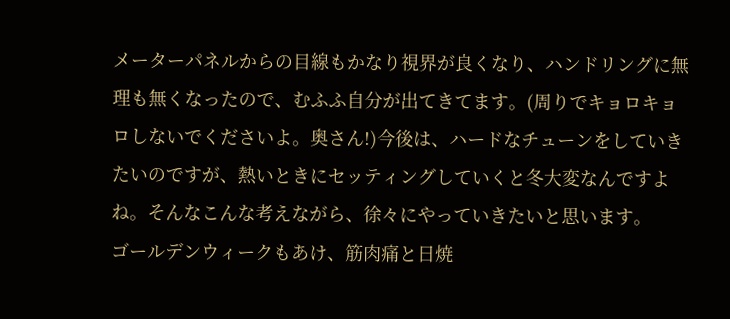メーターパネルからの目線もかなり視界が良くなり、ハンドリングに無理も無くなったので、むふふ自分が出てきてます。(周りでキョロキョロしないでくださいよ。奥さん!)今後は、ハードなチューンをしていきたいのですが、熱いときにセッティングしていくと冬大変なんですよね。そんなこんな考えながら、徐々にやっていきたいと思います。
ゴールデンウィークもあけ、筋肉痛と日焼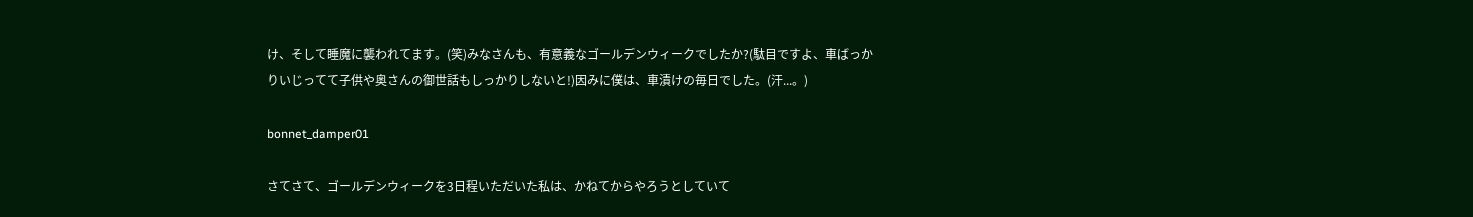け、そして睡魔に襲われてます。(笑)みなさんも、有意義なゴールデンウィークでしたか?(駄目ですよ、車ばっかりいじってて子供や奥さんの御世話もしっかりしないと!)因みに僕は、車漬けの毎日でした。(汗...。)

bonnet_damper01

さてさて、ゴールデンウィークを3日程いただいた私は、かねてからやろうとしていて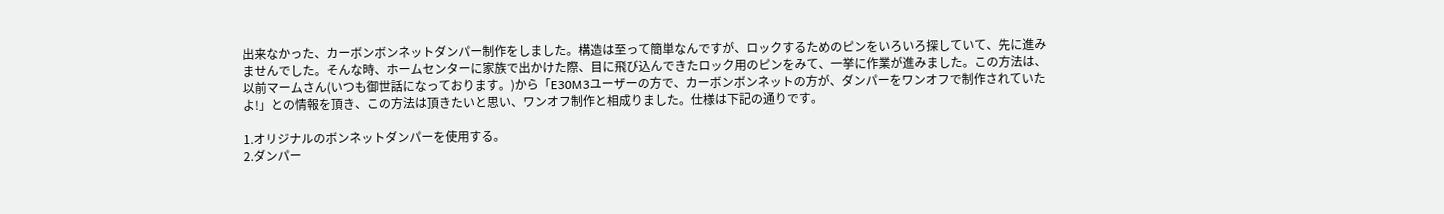出来なかった、カーボンボンネットダンパー制作をしました。構造は至って簡単なんですが、ロックするためのピンをいろいろ探していて、先に進みませんでした。そんな時、ホームセンターに家族で出かけた際、目に飛び込んできたロック用のピンをみて、一挙に作業が進みました。この方法は、以前マームさん(いつも御世話になっております。)から「E30M3ユーザーの方で、カーボンボンネットの方が、ダンパーをワンオフで制作されていたよ!」との情報を頂き、この方法は頂きたいと思い、ワンオフ制作と相成りました。仕様は下記の通りです。

1.オリジナルのボンネットダンパーを使用する。
2.ダンパー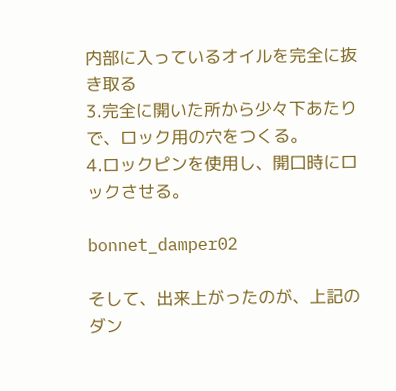内部に入っているオイルを完全に抜き取る
3.完全に開いた所から少々下あたりで、ロック用の穴をつくる。
4.ロックピンを使用し、開口時にロックさせる。

bonnet_damper02

そして、出来上がったのが、上記のダン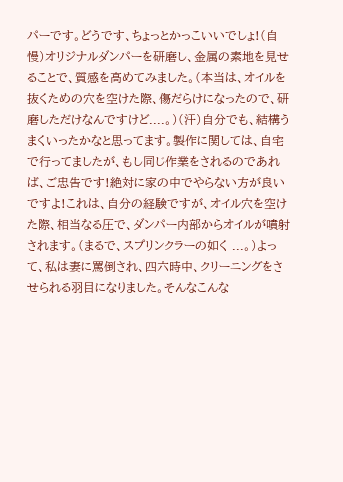パーです。どうです、ちょっとかっこいいでしょ!(自慢)オリジナルダンパーを研磨し、金属の素地を見せることで、質感を高めてみました。(本当は、オイルを抜くための穴を空けた際、傷だらけになったので、研磨しただけなんですけど....。)(汗)自分でも、結構うまくいったかなと思ってます。製作に関しては、自宅で行ってましたが、もし同じ作業をされるのであれば、ご忠告です!絶対に家の中でやらない方が良いですよ!これは、自分の経験ですが、オイル穴を空けた際、相当なる圧で、ダンパー内部からオイルが噴射されます。(まるで、スプリンクラーの如く ...。)よって、私は妻に罵倒され、四六時中、クリーニングをさせられる羽目になりました。そんなこんな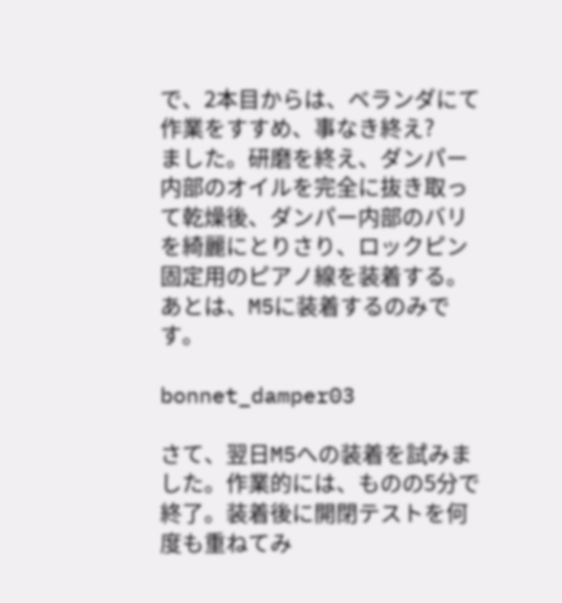で、2本目からは、ベランダにて作業をすすめ、事なき終え?
ました。研磨を終え、ダンパー内部のオイルを完全に抜き取って乾燥後、ダンパー内部のバリを綺麗にとりさり、ロックピン固定用のピアノ線を装着する。あとは、M5に装着するのみです。

bonnet_damper03

さて、翌日M5への装着を試みました。作業的には、ものの5分で終了。装着後に開閉テストを何度も重ねてみ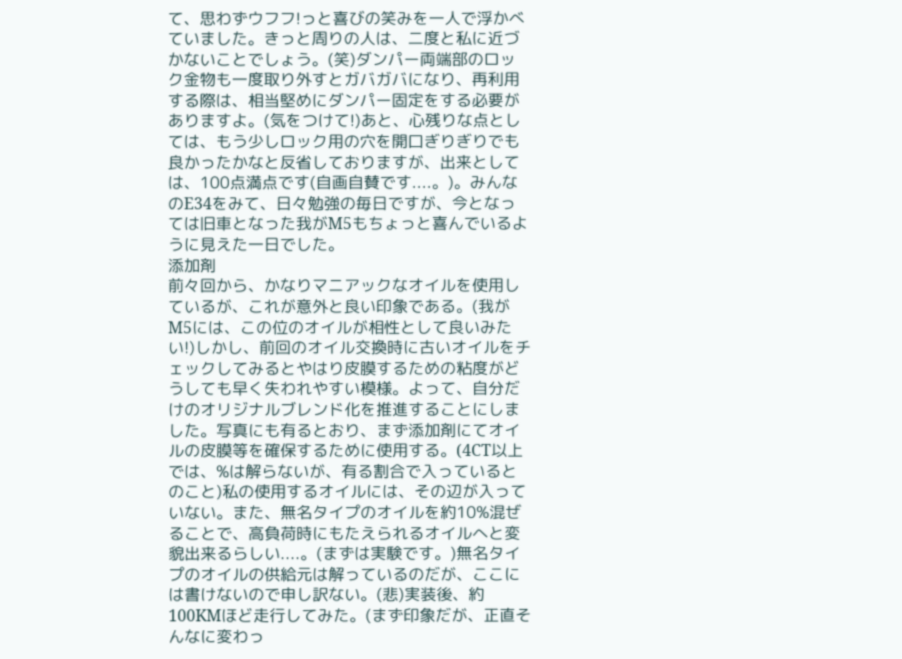て、思わずウフフ!っと喜びの笑みを一人で浮かべていました。きっと周りの人は、二度と私に近づかないことでしょう。(笑)ダンパー両端部のロック金物も一度取り外すとガバガバになり、再利用する際は、相当堅めにダンパー固定をする必要がありますよ。(気をつけて!)あと、心残りな点としては、もう少しロック用の穴を開口ぎりぎりでも良かったかなと反省しておりますが、出来としては、100点満点です(自画自賛です....。)。みんなのE34をみて、日々勉強の毎日ですが、今となっては旧車となった我がM5もちょっと喜んでいるように見えた一日でした。
添加剤
前々回から、かなりマニアックなオイルを使用しているが、これが意外と良い印象である。(我がM5には、この位のオイルが相性として良いみたい!)しかし、前回のオイル交換時に古いオイルをチェックしてみるとやはり皮膜するための粘度がどうしても早く失われやすい模様。よって、自分だけのオリジナルブレンド化を推進することにしました。写真にも有るとおり、まず添加剤にてオイルの皮膜等を確保するために使用する。(4CT以上では、%は解らないが、有る割合で入っているとのこと)私の使用するオイルには、その辺が入っていない。また、無名タイプのオイルを約10%混ぜることで、高負荷時にもたえられるオイルへと変貌出来るらしい....。(まずは実験です。)無名タイプのオイルの供給元は解っているのだが、ここには書けないので申し訳ない。(悲)実装後、約100KMほど走行してみた。(まず印象だが、正直そんなに変わっ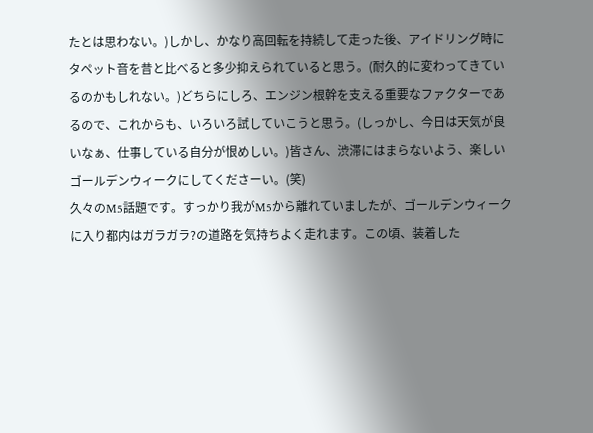たとは思わない。)しかし、かなり高回転を持続して走った後、アイドリング時にタペット音を昔と比べると多少抑えられていると思う。(耐久的に変わってきているのかもしれない。)どちらにしろ、エンジン根幹を支える重要なファクターであるので、これからも、いろいろ試していこうと思う。(しっかし、今日は天気が良いなぁ、仕事している自分が恨めしい。)皆さん、渋滞にはまらないよう、楽しいゴールデンウィークにしてくださーい。(笑)
久々のM5話題です。すっかり我がM5から離れていましたが、ゴールデンウィークに入り都内はガラガラ?の道路を気持ちよく走れます。この頃、装着した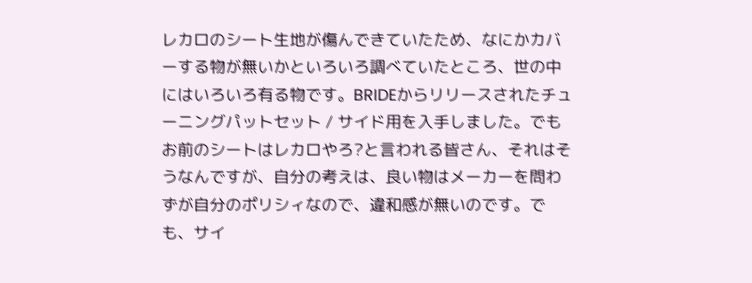レカロのシート生地が傷んできていたため、なにかカバーする物が無いかといろいろ調べていたところ、世の中にはいろいろ有る物です。BRIDEからリリースされたチューニングパットセット / サイド用を入手しました。でもお前のシートはレカロやろ?と言われる皆さん、それはそうなんですが、自分の考えは、良い物はメーカーを問わずが自分のポリシィなので、違和感が無いのです。でも、サイ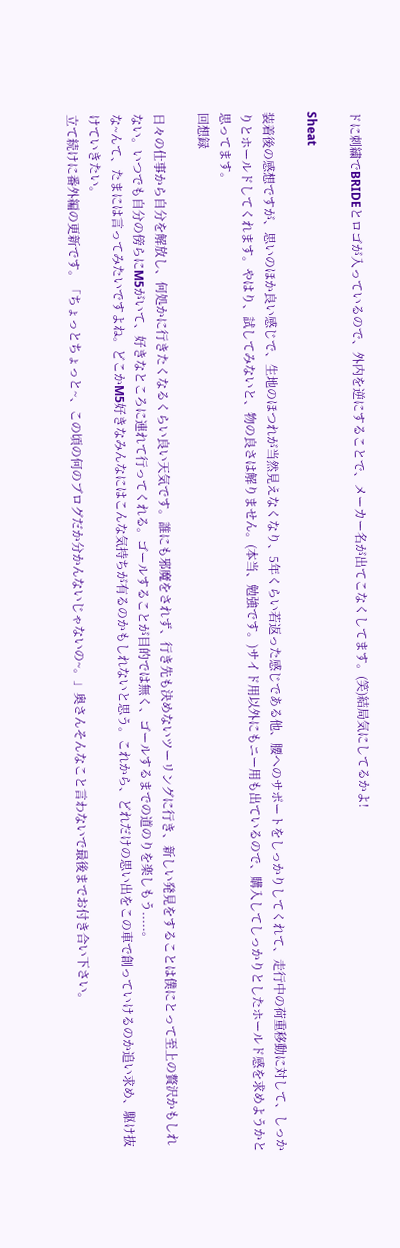ドに刺繍でBRIDEとロゴが入っているので、外内を逆にすることで、メーカー名が出てこなくしてます。(笑)結局気にしてるかよ!

Sheat

装着後の感想ですが、思いのほか良い感じで、生地のほつれが当然見えなくなり、5年くらい若返った感じである他、腰へのサポートをしっかりしてくれて、走行中の荷重移動に対して、しっかりとホールドしてくれます。やはり、試してみないと、物の良さは解りません。(本当、勉強です。)サイド用以外にもニー用も出ているので、購入してしっかりとしたホールド感を求めようかと思ってます。
回想録

日々の仕事から自分を解放し、何処かに行きたくなるくらい良い天気です。誰にも邪魔をされず、行き先も決めないツーリングに行き、新しい発見をすることは僕にとって至上の贅沢かもしれない。いつでも自分の傍らにM5がいて、好きなところに連れて行ってくれる。ゴールすることが目的では無く、ゴールするまでの道のりを楽しもう.....。
な~んて、たまには言ってみたいですよね。どこかM5好きなみんなにはこんな気持ちが有るのかもしれないと思う。これから、どれだけの思い出をこの車で創っていけるのか追い求め、駆け抜けていきたい。
立て続けに番外編の更新です。「ちょっとちょっと~、この頃の何のブログだか分かんないじゃないの~。」奥さんそんなこと言わないで最後までお付き合い下さい。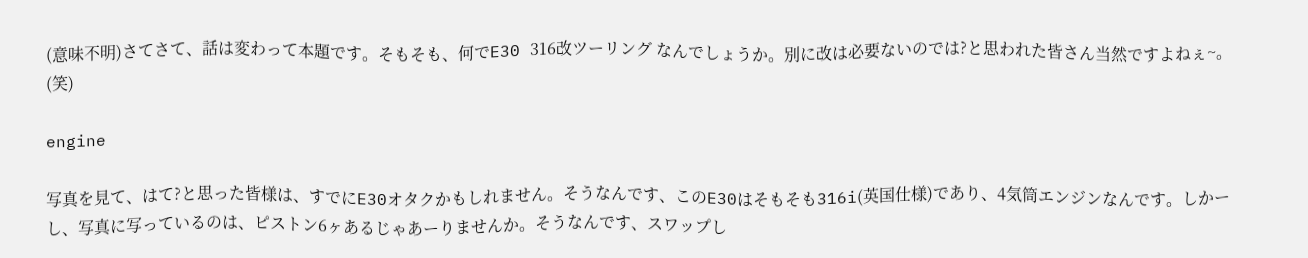(意味不明)さてさて、話は変わって本題です。そもそも、何でE30 316改ツーリング なんでしょうか。別に改は必要ないのでは?と思われた皆さん当然ですよねぇ~。(笑)

engine

写真を見て、はて?と思った皆様は、すでにE30オタクかもしれません。そうなんです、このE30はそもそも316i(英国仕様)であり、4気筒エンジンなんです。しかーし、写真に写っているのは、ピストン6ヶあるじゃあーりませんか。そうなんです、スワップし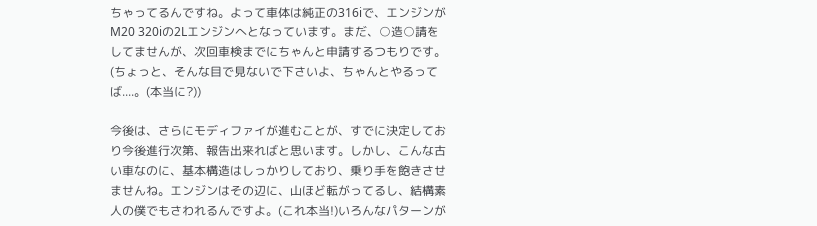ちゃってるんですね。よって車体は純正の316iで、エンジンがM20 320iの2Lエンジンへとなっています。まだ、○造○請をしてませんが、次回車検までにちゃんと申請するつもりです。(ちょっと、そんな目で見ないで下さいよ、ちゃんとやるってば....。(本当に?))

今後は、さらにモディファイが進むことが、すでに決定しており今後進行次第、報告出来ればと思います。しかし、こんな古い車なのに、基本構造はしっかりしており、乗り手を飽きさせませんね。エンジンはその辺に、山ほど転がってるし、結構素人の僕でもさわれるんですよ。(これ本当!)いろんなパターンが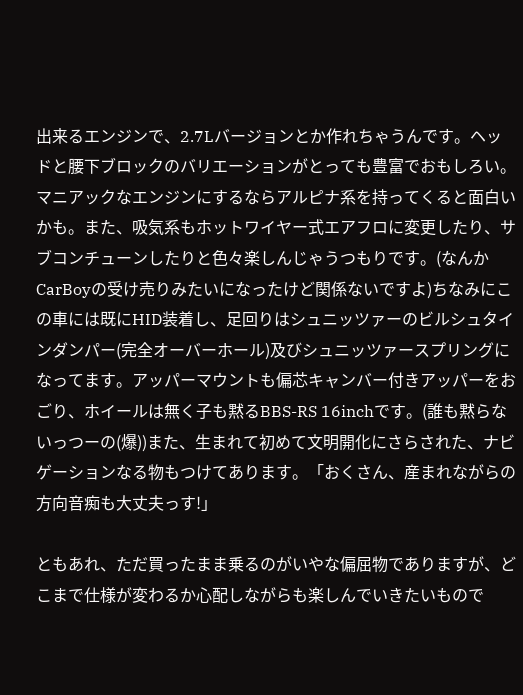出来るエンジンで、2.7Lバージョンとか作れちゃうんです。ヘッドと腰下ブロックのバリエーションがとっても豊富でおもしろい。マニアックなエンジンにするならアルピナ系を持ってくると面白いかも。また、吸気系もホットワイヤー式エアフロに変更したり、サブコンチューンしたりと色々楽しんじゃうつもりです。(なんかCarBoyの受け売りみたいになったけど関係ないですよ)ちなみにこの車には既にHID装着し、足回りはシュニッツァーのビルシュタインダンパー(完全オーバーホール)及びシュニッツァースプリングになってます。アッパーマウントも偏芯キャンバー付きアッパーをおごり、ホイールは無く子も黙るBBS-RS 16inchです。(誰も黙らないっつーの(爆))また、生まれて初めて文明開化にさらされた、ナビゲーションなる物もつけてあります。「おくさん、産まれながらの方向音痴も大丈夫っす!」

ともあれ、ただ買ったまま乗るのがいやな偏屈物でありますが、どこまで仕様が変わるか心配しながらも楽しんでいきたいもので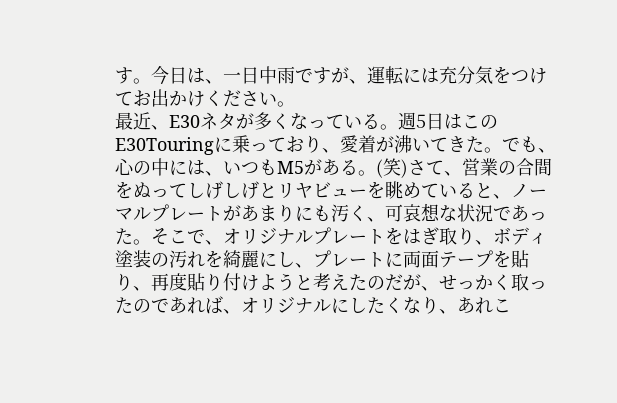す。今日は、一日中雨ですが、運転には充分気をつけてお出かけください。
最近、E30ネタが多くなっている。週5日はこのE30Touringに乗っており、愛着が沸いてきた。でも、心の中には、いつもM5がある。(笑)さて、営業の合間をぬってしげしげとリヤビューを眺めていると、ノーマルプレートがあまりにも汚く、可哀想な状況であった。そこで、オリジナルプレートをはぎ取り、ボディ塗装の汚れを綺麗にし、プレートに両面テープを貼り、再度貼り付けようと考えたのだが、せっかく取ったのであれば、オリジナルにしたくなり、あれこ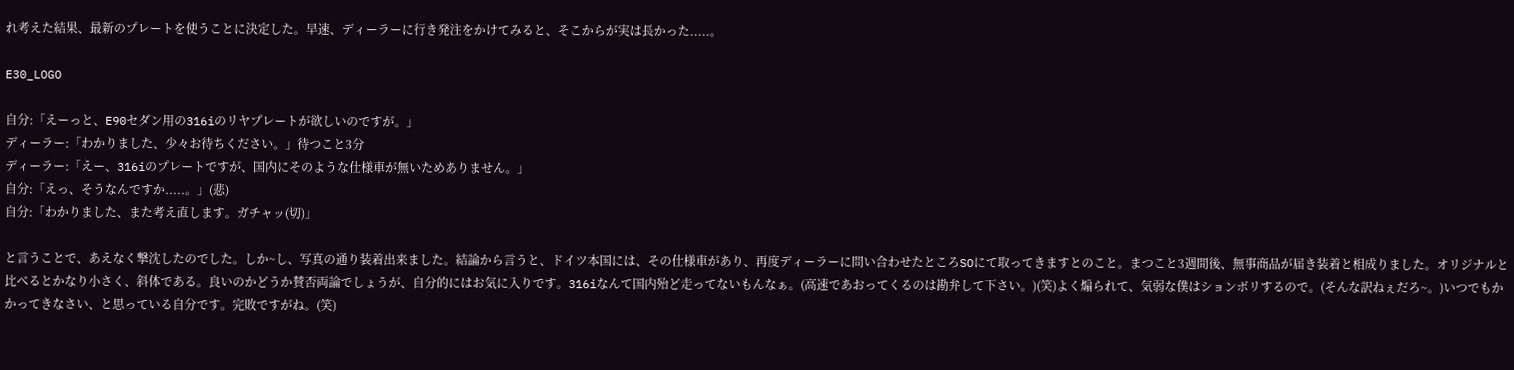れ考えた結果、最新のプレートを使うことに決定した。早速、ディーラーに行き発注をかけてみると、そこからが実は長かった.....。

E30_LOGO

自分:「えーっと、E90セダン用の316iのリヤプレートが欲しいのですが。」
ディーラー:「わかりました、少々お待ちください。」待つこと3分
ディーラー:「えー、316iのプレートですが、国内にそのような仕様車が無いためありません。」
自分:「えっ、そうなんですか.....。」(悲)
自分:「わかりました、また考え直します。ガチャッ(切)」

と言うことで、あえなく撃沈したのでした。しか~し、写真の通り装着出来ました。結論から言うと、ドイツ本国には、その仕様車があり、再度ディーラーに問い合わせたところSOにて取ってきますとのこと。まつこと3週間後、無事商品が届き装着と相成りました。オリジナルと比べるとかなり小さく、斜体である。良いのかどうか賛否両論でしょうが、自分的にはお気に入りです。316iなんて国内殆ど走ってないもんなぁ。(高速であおってくるのは勘弁して下さい。)(笑)よく煽られて、気弱な僕はションボリするので。(そんな訳ねぇだろ~。)いつでもかかってきなさい、と思っている自分です。完敗ですがね。(笑)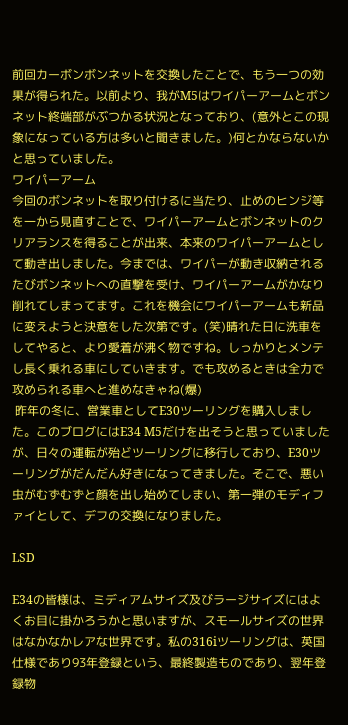前回カーボンボンネットを交換したことで、もう一つの効果が得られた。以前より、我がM5はワイパーアームとボンネット終端部がぶつかる状況となっており、(意外とこの現象になっている方は多いと聞きました。)何とかならないかと思っていました。
ワイパーアーム
今回のボンネットを取り付けるに当たり、止めのヒンジ等を一から見直すことで、ワイパーアームとボンネットのクリアランスを得ることが出来、本来のワイパーアームとして動き出しました。今までは、ワイパーが動き収納されるたびボンネットへの直撃を受け、ワイパーアームがかなり削れてしまってます。これを機会にワイパーアームも新品に変えようと決意をした次第です。(笑)晴れた日に洗車をしてやると、より愛着が沸く物ですね。しっかりとメンテし長く乗れる車にしていきます。でも攻めるときは全力で攻められる車へと進めなきゃね(爆)
 昨年の冬に、営業車としてE30ツーリングを購入しました。このブログにはE34 M5だけを出そうと思っていましたが、日々の運転が殆どツーリングに移行しており、E30ツーリングがだんだん好きになってきました。そこで、悪い虫がむずむずと顔を出し始めてしまい、第一弾のモディファイとして、デフの交換になりました。

LSD

E34の皆様は、ミディアムサイズ及びラージサイズにはよくお目に掛かろうかと思いますが、スモールサイズの世界はなかなかレアな世界です。私の316iツーリングは、英国仕様であり93年登録という、最終製造ものであり、翌年登録物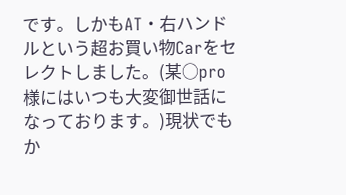です。しかもAT・右ハンドルという超お買い物Carをセレクトしました。(某○pro様にはいつも大変御世話になっております。)現状でもか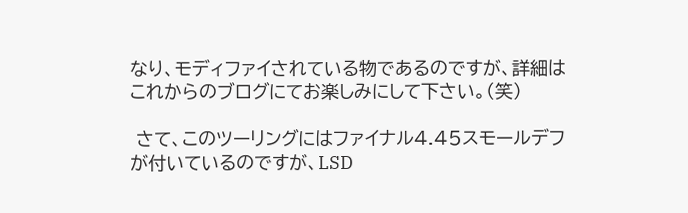なり、モディファイされている物であるのですが、詳細はこれからのブログにてお楽しみにして下さい。(笑)

 さて、このツーリングにはファイナル4.45スモールデフが付いているのですが、LSD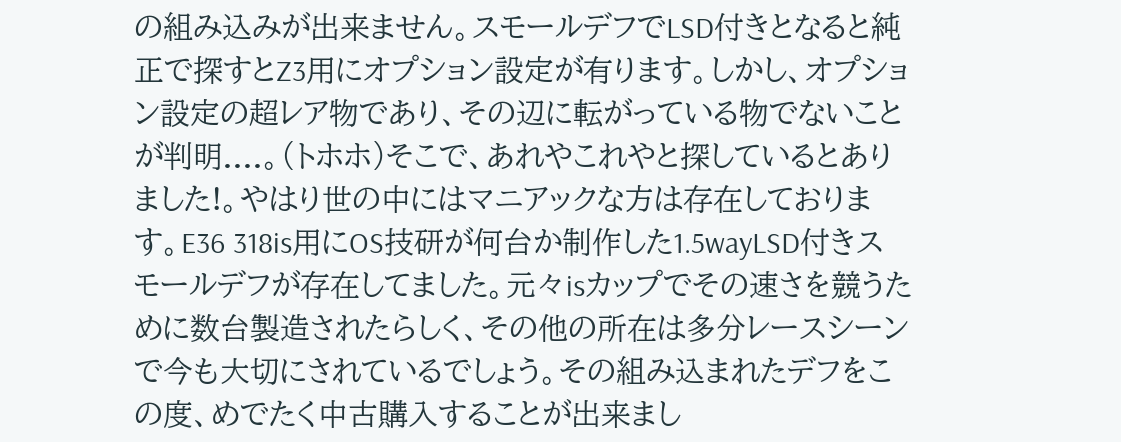の組み込みが出来ません。スモールデフでLSD付きとなると純正で探すとZ3用にオプション設定が有ります。しかし、オプション設定の超レア物であり、その辺に転がっている物でないことが判明....。(トホホ)そこで、あれやこれやと探しているとありました!。やはり世の中にはマニアックな方は存在しております。E36 318is用にOS技研が何台か制作した1.5wayLSD付きスモールデフが存在してました。元々isカップでその速さを競うために数台製造されたらしく、その他の所在は多分レースシーンで今も大切にされているでしょう。その組み込まれたデフをこの度、めでたく中古購入することが出来まし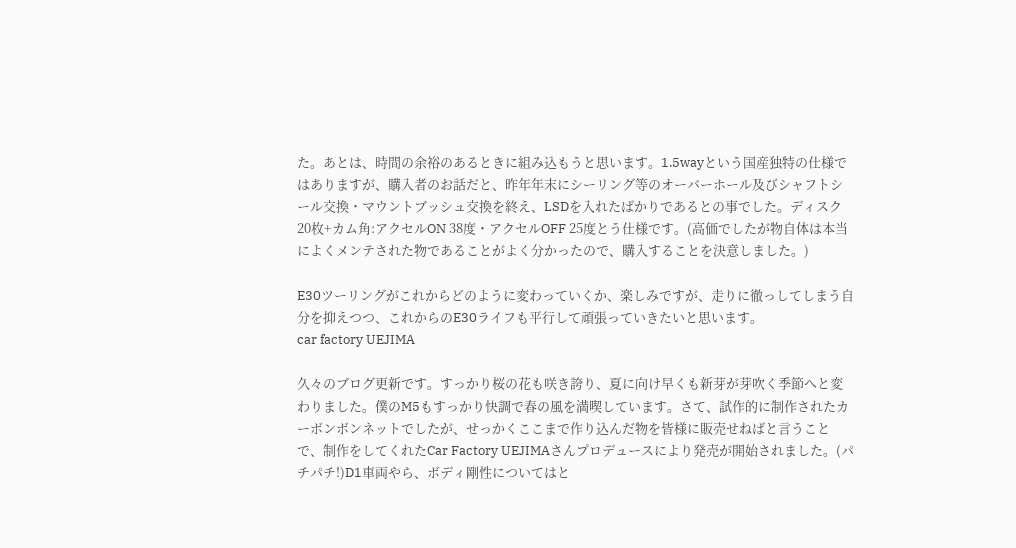た。あとは、時間の余裕のあるときに組み込もうと思います。1.5wayという国産独特の仕様ではありますが、購入者のお話だと、昨年年末にシーリング等のオーバーホール及びシャフトシール交換・マウントブッシュ交換を終え、LSDを入れたばかりであるとの事でした。ディスク20枚+カム角:アクセルON 38度・アクセルOFF 25度とう仕様です。(高価でしたが物自体は本当によくメンテされた物であることがよく分かったので、購入することを決意しました。)

E30ツーリングがこれからどのように変わっていくか、楽しみですが、走りに徹っしてしまう自分を抑えつつ、これからのE30ライフも平行して頑張っていきたいと思います。
car factory UEJIMA

久々のブログ更新です。すっかり桜の花も咲き誇り、夏に向け早くも新芽が芽吹く季節へと変わりました。僕のM5もすっかり快調で春の風を満喫しています。さて、試作的に制作されたカーボンボンネットでしたが、せっかくここまで作り込んだ物を皆様に販売せねばと言うことで、制作をしてくれたCar Factory UEJIMAさんプロデュースにより発売が開始されました。(パチパチ!)D1車両やら、ボディ剛性についてはと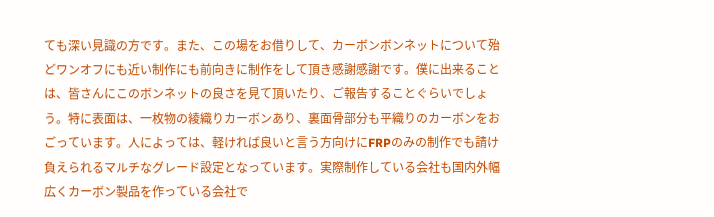ても深い見識の方です。また、この場をお借りして、カーボンボンネットについて殆どワンオフにも近い制作にも前向きに制作をして頂き感謝感謝です。僕に出来ることは、皆さんにこのボンネットの良さを見て頂いたり、ご報告することぐらいでしょう。特に表面は、一枚物の綾織りカーボンあり、裏面骨部分も平織りのカーボンをおごっています。人によっては、軽ければ良いと言う方向けにFRPのみの制作でも請け負えられるマルチなグレード設定となっています。実際制作している会社も国内外幅広くカーボン製品を作っている会社で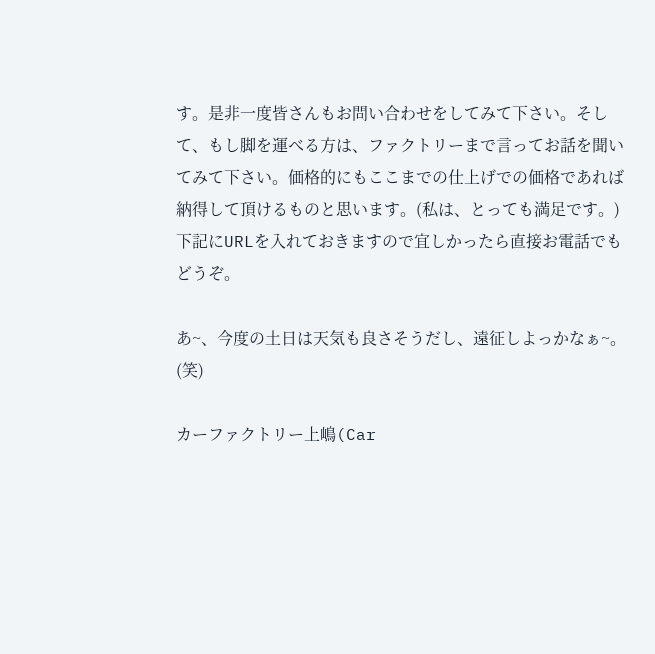す。是非一度皆さんもお問い合わせをしてみて下さい。そして、もし脚を運べる方は、ファクトリーまで言ってお話を聞いてみて下さい。価格的にもここまでの仕上げでの価格であれば納得して頂けるものと思います。(私は、とっても満足です。)下記にURLを入れておきますので宜しかったら直接お電話でもどうぞ。

あ~、今度の土日は天気も良さそうだし、遠征しよっかなぁ~。(笑)

カーファクトリー上嶋(Car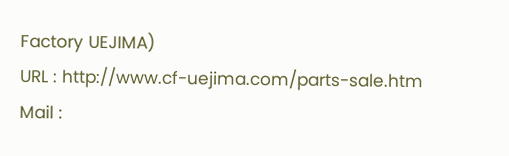Factory UEJIMA)
URL : http://www.cf-uejima.com/parts-sale.htm
Mail :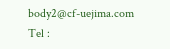body2@cf-uejima.com
Tel :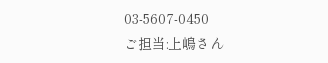03-5607-0450
ご担当:上嶋さん